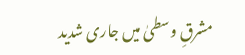مشرقِ وسطیٰ میں جاری شدید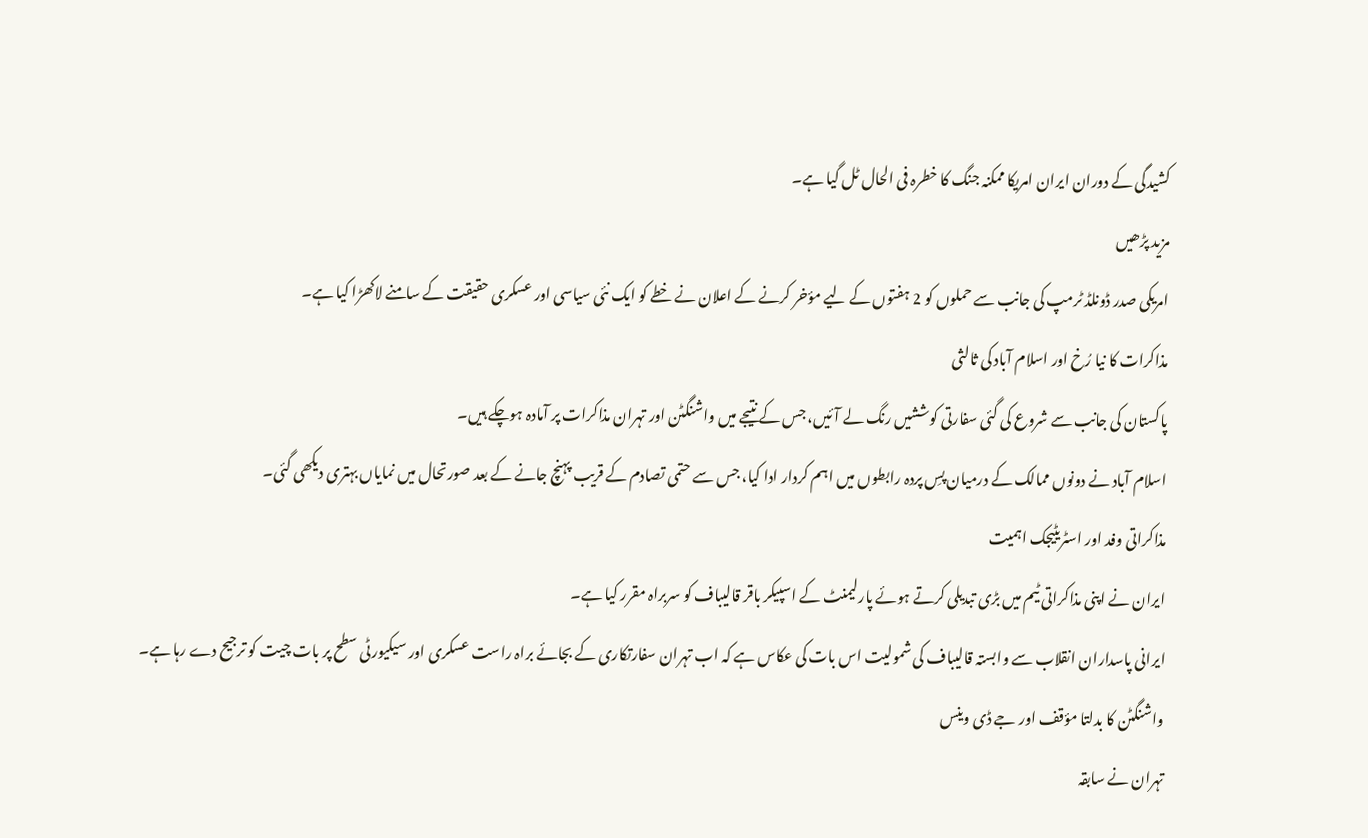کشیدگی کے دوران ایران امریکا ممکنہ جنگ کا خطرہ فی الحال ٹل گیا ہے۔
مزید پڑھیں
امریکی صدر ڈونلڈ ٹرمپ کی جانب سے حملوں کو 2 ہفتوں کے لیے مؤخر کرنے کے اعلان نے خطے کو ایک نئی سیاسی اور عسکری حقیقت کے سامنے لاکھڑا کیا ہے۔
مذاکرات کا نیا رُخ اور اسلام آباد کی ثالثی
پاکستان کی جانب سے شروع کی گئی سفارتی کوششیں رنگ لے آئیں، جس کے نتیجے میں واشنگٹن اور تہران مذاکرات پر آمادہ ہوچکے ہیں۔
اسلام آباد نے دونوں ممالک کے درمیان پسِ پردہ رابطوں میں اہم کردار ادا کیا، جس سے حتمی تصادم کے قریب پہنچ جانے کے بعد صورتحال میں نمایاں بہتری دیکھی گئی۔
مذاکراتی وفد اور اسٹریٹیجک اہمیت
ایران نے اپنی مذاکراتی ٹیم میں بڑی تبدیلی کرتے ہوئے پارلیمنٹ کے اسپیکر باقر قالیباف کو سربراہ مقرر کیا ہے۔
ایرانی پاسداران انقلاب سے وابستہ قالیباف کی شمولیت اس بات کی عکاس ہے کہ اب تہران سفارتکاری کے بجائے براہ راست عسکری اور سیکیورٹی سطح پر بات چیت کو ترجیح دے رہا ہے۔
واشنگٹن کا بدلتا مؤقف اور جے ڈی وینس
تہران نے سابقہ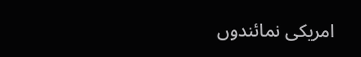امریکی نمائندوں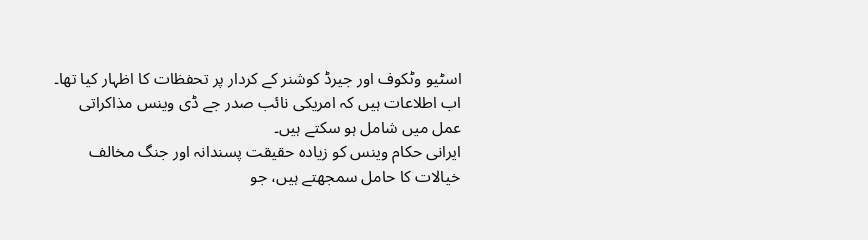اسٹیو وٹکوف اور جیرڈ کوشنر کے کردار پر تحفظات کا اظہار کیا تھا۔ اب اطلاعات ہیں کہ امریکی نائب صدر جے ڈی وینس مذاکراتی عمل میں شامل ہو سکتے ہیں۔
ایرانی حکام وینس کو زیادہ حقیقت پسندانہ اور جنگ مخالف خیالات کا حامل سمجھتے ہیں، جو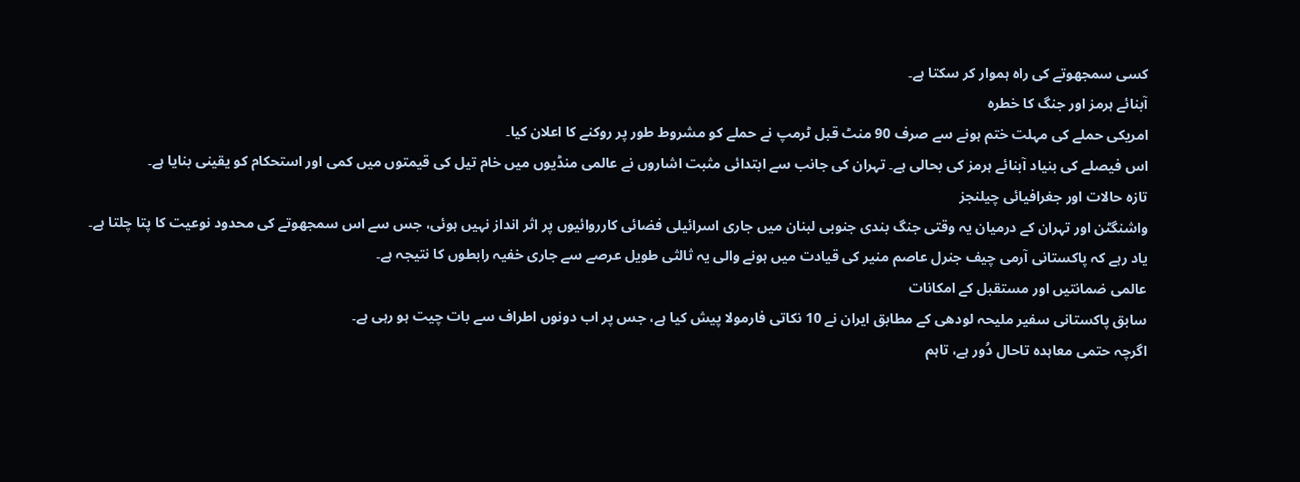کسی سمجھوتے کی راہ ہموار کر سکتا ہے۔
آبنائے ہرمز اور جنگ کا خطرہ
امریکی حملے کی مہلت ختم ہونے سے صرف 90 منٹ قبل ٹرمپ نے حملے کو مشروط طور پر روکنے کا اعلان کیا۔
اس فیصلے کی بنیاد آبنائے ہرمز کی بحالی ہے۔ تہران کی جانب سے ابتدائی مثبت اشاروں نے عالمی منڈیوں میں خام تیل کی قیمتوں میں کمی اور استحکام کو یقینی بنایا ہے۔
تازہ حالات اور جغرافیائی چیلنجز
واشنگٹن اور تہران کے درمیان یہ وقتی جنگ بندی جنوبی لبنان میں جاری اسرائیلی فضائی کارروائیوں پر اثر انداز نہیں ہوئی، جس سے اس سمجھوتے کی محدود نوعیت کا پتا چلتا ہے۔
یاد رہے کہ پاکستانی آرمی چیف جنرل عاصم منیر کی قیادت میں ہونے والی یہ ثالثی طویل عرصے سے جاری خفیہ رابطوں کا نتیجہ ہے۔
عالمی ضمانتیں اور مستقبل کے امکانات
سابق پاکستانی سفیر ملیحہ لودھی کے مطابق ایران نے 10 نکاتی فارمولا پیش کیا ہے، جس پر اب دونوں اطراف سے بات چیت ہو رہی ہے۔
اگرچہ حتمی معاہدہ تاحال دُور ہے، تاہم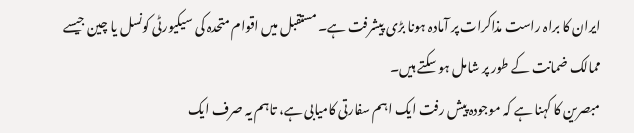ایران کا براہ راست مذاکرات پر آمادہ ہونا بڑی پیشرفت ہے۔ مستقبل میں اقوام متحدہ کی سیکیورٹی کونسل یا چین جیسے ممالک ضمانت کے طور پر شامل ہو سکتے ہیں۔
مبصرین کا کہنا ہے کہ موجودہ پیش رفت ایک اہم سفارتی کامیابی ہے، تاہم یہ صرف ایک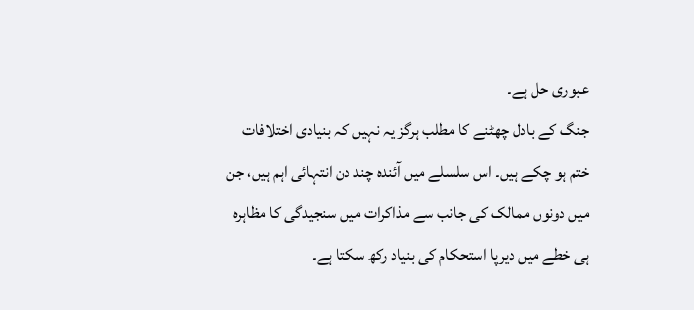عبوری حل ہے۔
جنگ کے بادل چھٹنے کا مطلب ہرگز یہ نہیں کہ بنیادی اختلافات ختم ہو چکے ہیں۔ اس سلسلے میں آئندہ چند دن انتہائی اہم ہیں، جن میں دونوں ممالک کی جانب سے مذاکرات میں سنجیدگی کا مظاہرہ ہی خطے میں دیرپا استحکام کی بنیاد رکھ سکتا ہے۔